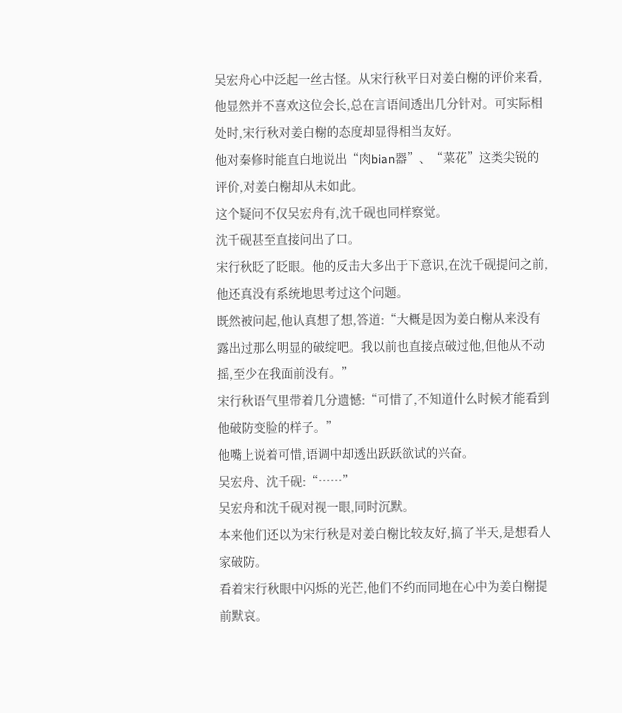吴宏舟心中泛起一丝古怪。从宋行秋平日对姜白榭的评价来看,他显然并不喜欢这位会长,总在言语间透出几分针对。可实际相处时,宋行秋对姜白榭的态度却显得相当友好。
他对秦修时能直白地说出“肉bian器”、“菜花”这类尖锐的评价,对姜白榭却从未如此。
这个疑问不仅吴宏舟有,沈千砚也同样察觉。
沈千砚甚至直接问出了口。
宋行秋眨了眨眼。他的反击大多出于下意识,在沈千砚提问之前,他还真没有系统地思考过这个问题。
既然被问起,他认真想了想,答道:“大概是因为姜白榭从来没有露出过那么明显的破绽吧。我以前也直接点破过他,但他从不动摇,至少在我面前没有。”
宋行秋语气里带着几分遗憾:“可惜了,不知道什么时候才能看到他破防变脸的样子。”
他嘴上说着可惜,语调中却透出跃跃欲试的兴奋。
吴宏舟、沈千砚:“……”
吴宏舟和沈千砚对视一眼,同时沉默。
本来他们还以为宋行秋是对姜白榭比较友好,搞了半天,是想看人家破防。
看着宋行秋眼中闪烁的光芒,他们不约而同地在心中为姜白榭提前默哀。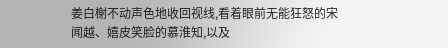姜白榭不动声色地收回视线,看着眼前无能狂怒的宋闻越、嬉皮笑脸的慕淮知,以及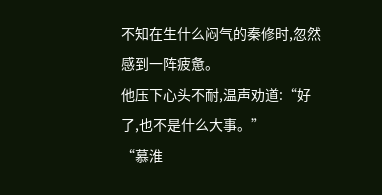不知在生什么闷气的秦修时,忽然感到一阵疲惫。
他压下心头不耐,温声劝道:“好了,也不是什么大事。”
“慕淮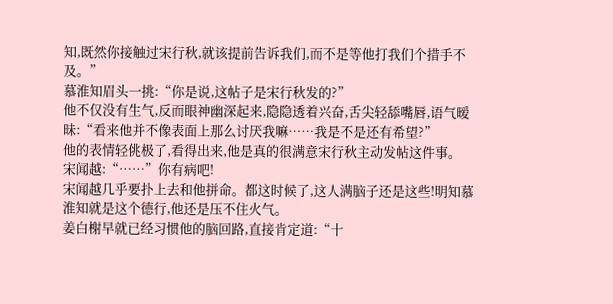知,既然你接触过宋行秋,就该提前告诉我们,而不是等他打我们个措手不及。”
慕淮知眉头一挑:“你是说,这帖子是宋行秋发的?”
他不仅没有生气,反而眼神幽深起来,隐隐透着兴奋,舌尖轻舔嘴唇,语气暧昧:“看来他并不像表面上那么讨厌我嘛……我是不是还有希望?”
他的表情轻佻极了,看得出来,他是真的很满意宋行秋主动发帖这件事。
宋闻越:“……”你有病吧!
宋闻越几乎要扑上去和他拼命。都这时候了,这人满脑子还是这些!明知慕淮知就是这个德行,他还是压不住火气。
姜白榭早就已经习惯他的脑回路,直接肯定道:“十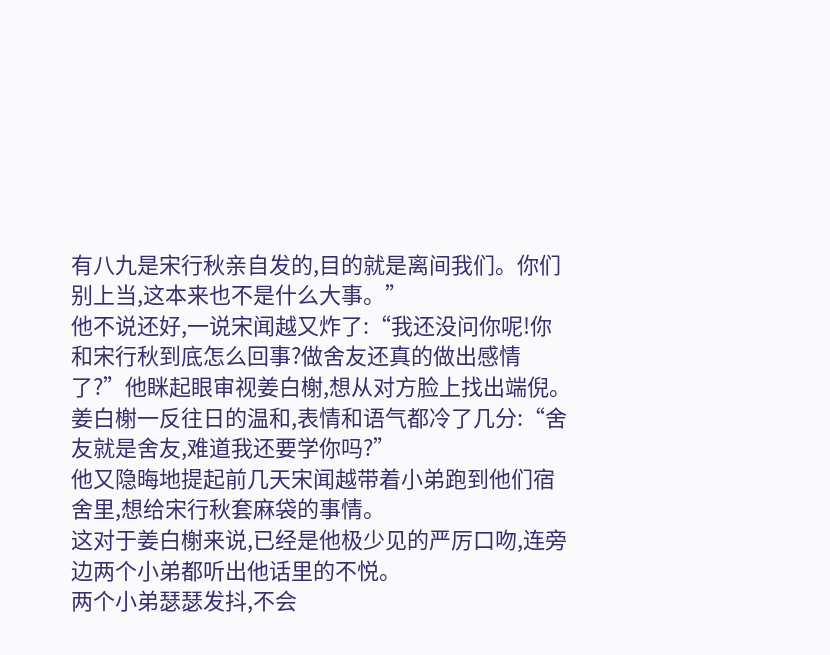有八九是宋行秋亲自发的,目的就是离间我们。你们别上当,这本来也不是什么大事。”
他不说还好,一说宋闻越又炸了:“我还没问你呢!你和宋行秋到底怎么回事?做舍友还真的做出感情了?”他眯起眼审视姜白榭,想从对方脸上找出端倪。
姜白榭一反往日的温和,表情和语气都冷了几分:“舍友就是舍友,难道我还要学你吗?”
他又隐晦地提起前几天宋闻越带着小弟跑到他们宿舍里,想给宋行秋套麻袋的事情。
这对于姜白榭来说,已经是他极少见的严厉口吻,连旁边两个小弟都听出他话里的不悦。
两个小弟瑟瑟发抖,不会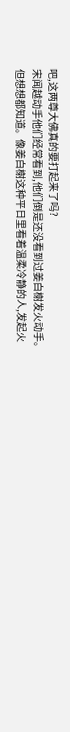吧,这两尊大佛真的要打起来了吗?
宋闻越动手他们经常看到,他们倒是还没看到过姜白榭发火动手。
但想想都知道。像姜白榭这种平日里看着温柔冷静的人,发起火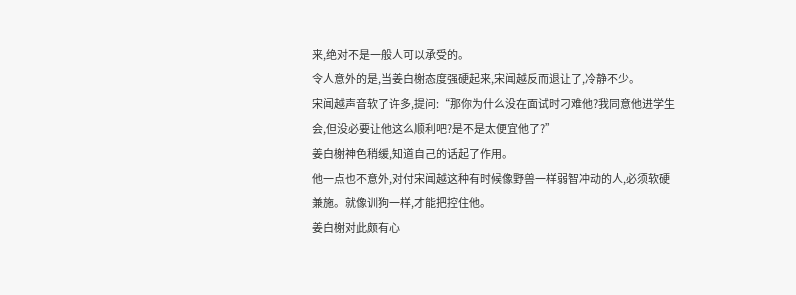来,绝对不是一般人可以承受的。
令人意外的是,当姜白榭态度强硬起来,宋闻越反而退让了,冷静不少。
宋闻越声音软了许多,提问:“那你为什么没在面试时刁难他?我同意他进学生会,但没必要让他这么顺利吧?是不是太便宜他了?”
姜白榭神色稍缓,知道自己的话起了作用。
他一点也不意外,对付宋闻越这种有时候像野兽一样弱智冲动的人,必须软硬兼施。就像训狗一样,才能把控住他。
姜白榭对此颇有心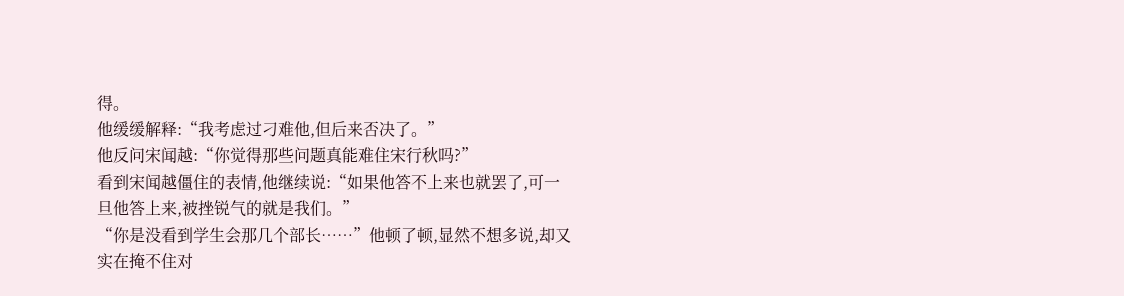得。
他缓缓解释:“我考虑过刁难他,但后来否决了。”
他反问宋闻越:“你觉得那些问题真能难住宋行秋吗?”
看到宋闻越僵住的表情,他继续说:“如果他答不上来也就罢了,可一旦他答上来,被挫锐气的就是我们。”
“你是没看到学生会那几个部长……”他顿了顿,显然不想多说,却又实在掩不住对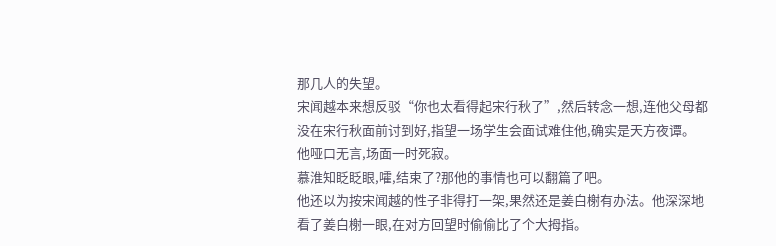那几人的失望。
宋闻越本来想反驳“你也太看得起宋行秋了”,然后转念一想,连他父母都没在宋行秋面前讨到好,指望一场学生会面试难住他,确实是天方夜谭。
他哑口无言,场面一时死寂。
慕淮知眨眨眼,嚯,结束了?那他的事情也可以翻篇了吧。
他还以为按宋闻越的性子非得打一架,果然还是姜白榭有办法。他深深地看了姜白榭一眼,在对方回望时偷偷比了个大拇指。